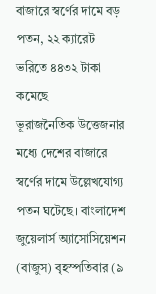বাজারে স্বর্ণের দামে বড় পতন, ২২ ক্যারেট ভরিতে ৪৪৩২ টাকা কমেছে
ভূরাজনৈতিক উত্তেজনার মধ্যে দেশের বাজারে স্বর্ণের দামে উল্লেখযোগ্য পতন ঘটেছে। বাংলাদেশ জুয়েলার্স অ্যাসোসিয়েশন (বাজুস) বৃহস্পতিবার (৯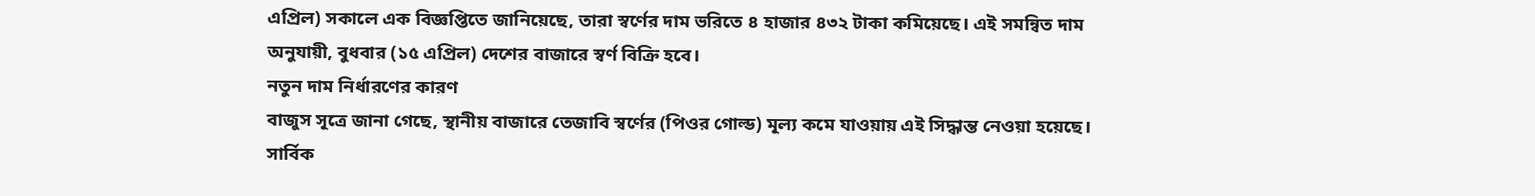এপ্রিল) সকালে এক বিজ্ঞপ্তিতে জানিয়েছে, তারা স্বর্ণের দাম ভরিতে ৪ হাজার ৪৩২ টাকা কমিয়েছে। এই সমন্বিত দাম অনুযায়ী, বুধবার (১৫ এপ্রিল) দেশের বাজারে স্বর্ণ বিক্রি হবে।
নতুন দাম নির্ধারণের কারণ
বাজুস সূত্রে জানা গেছে, স্থানীয় বাজারে তেজাবি স্বর্ণের (পিওর গোল্ড) মূল্য কমে যাওয়ায় এই সিদ্ধান্ত নেওয়া হয়েছে। সার্বিক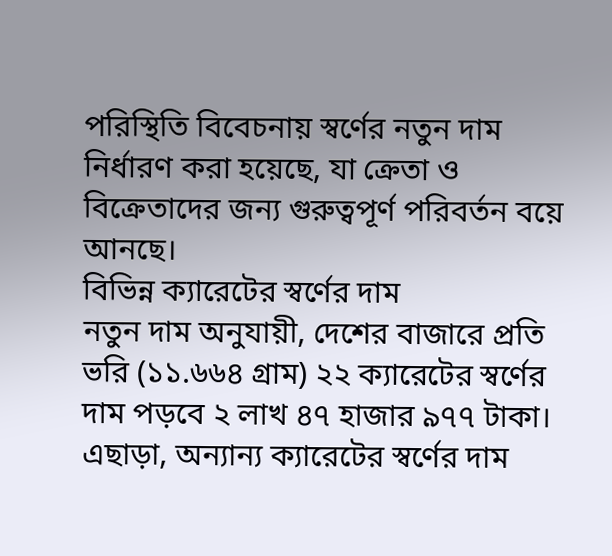পরিস্থিতি বিবেচনায় স্বর্ণের নতুন দাম নির্ধারণ করা হয়েছে, যা ক্রেতা ও বিক্রেতাদের জন্য গুরুত্বপূর্ণ পরিবর্তন বয়ে আনছে।
বিভিন্ন ক্যারেটের স্বর্ণের দাম
নতুন দাম অনুযায়ী, দেশের বাজারে প্রতি ভরি (১১.৬৬৪ গ্রাম) ২২ ক্যারেটের স্বর্ণের দাম পড়বে ২ লাখ ৪৭ হাজার ৯৭৭ টাকা। এছাড়া, অন্যান্য ক্যারেটের স্বর্ণের দাম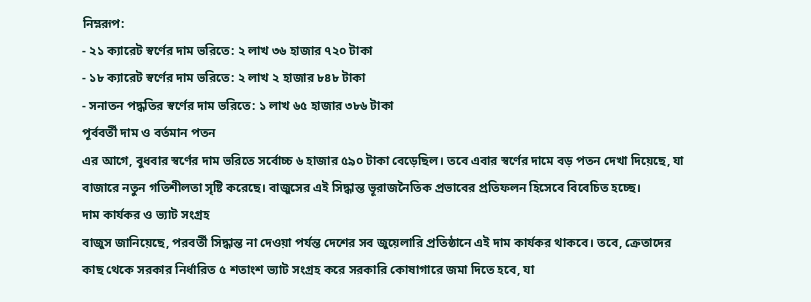নিম্নরূপ:
- ২১ ক্যারেট স্বর্ণের দাম ভরিতে: ২ লাখ ৩৬ হাজার ৭২০ টাকা
- ১৮ ক্যারেট স্বর্ণের দাম ভরিতে: ২ লাখ ২ হাজার ৮৪৮ টাকা
- সনাতন পদ্ধতির স্বর্ণের দাম ভরিতে: ১ লাখ ৬৫ হাজার ৩৮৬ টাকা
পূর্ববর্তী দাম ও বর্তমান পতন
এর আগে, বুধবার স্বর্ণের দাম ভরিতে সর্বোচ্চ ৬ হাজার ৫৯০ টাকা বেড়েছিল। তবে এবার স্বর্ণের দামে বড় পতন দেখা দিয়েছে, যা বাজারে নতুন গতিশীলতা সৃষ্টি করেছে। বাজুসের এই সিদ্ধান্ত ভূরাজনৈতিক প্রভাবের প্রতিফলন হিসেবে বিবেচিত হচ্ছে।
দাম কার্যকর ও ভ্যাট সংগ্রহ
বাজুস জানিয়েছে, পরবর্তী সিদ্ধান্ত না দেওয়া পর্যন্ত দেশের সব জুয়েলারি প্রতিষ্ঠানে এই দাম কার্যকর থাকবে। তবে, ক্রেতাদের কাছ থেকে সরকার নির্ধারিত ৫ শতাংশ ভ্যাট সংগ্রহ করে সরকারি কোষাগারে জমা দিতে হবে, যা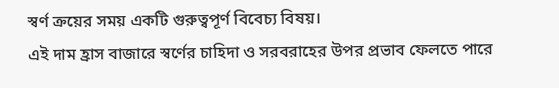স্বর্ণ ক্রয়ের সময় একটি গুরুত্বপূর্ণ বিবেচ্য বিষয়।
এই দাম হ্রাস বাজারে স্বর্ণের চাহিদা ও সরবরাহের উপর প্রভাব ফেলতে পারে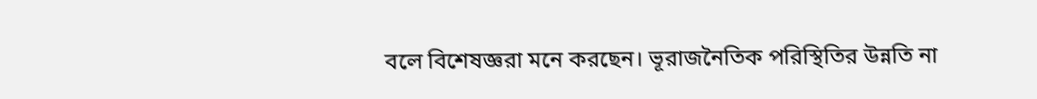বলে বিশেষজ্ঞরা মনে করছেন। ভূরাজনৈতিক পরিস্থিতির উন্নতি না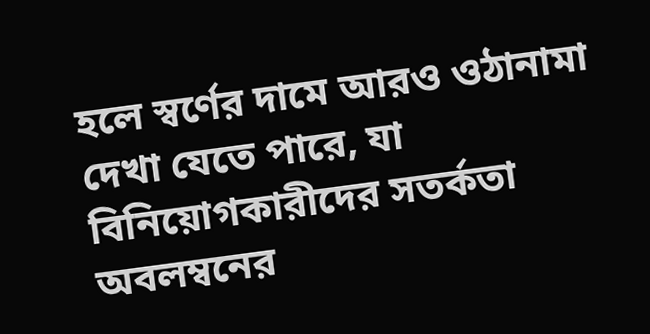হলে স্বর্ণের দামে আরও ওঠানামা দেখা যেতে পারে, যা বিনিয়োগকারীদের সতর্কতা অবলম্বনের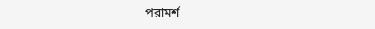পরামর্শ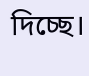দিচ্ছে।